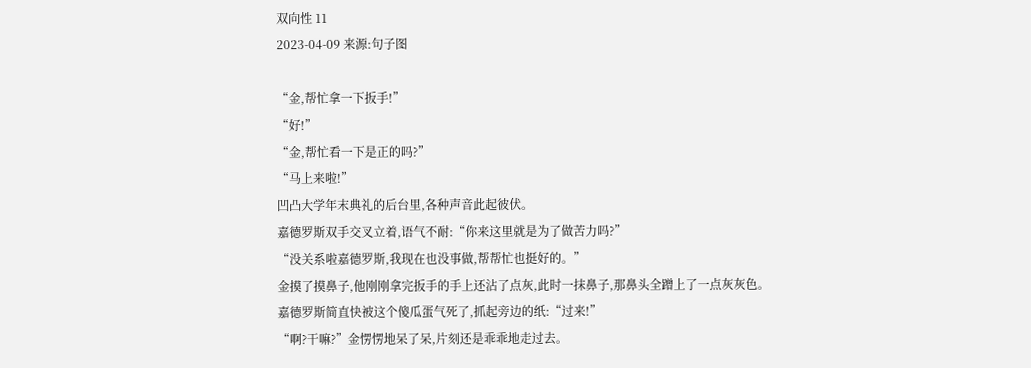双向性 11
2023-04-09 来源:句子图

“金,帮忙拿一下扳手!”
“好!”
“金,帮忙看一下是正的吗?”
“马上来啦!”
凹凸大学年末典礼的后台里,各种声音此起彼伏。
嘉德罗斯双手交叉立着,语气不耐:“你来这里就是为了做苦力吗?”
“没关系啦嘉德罗斯,我现在也没事做,帮帮忙也挺好的。”
金摸了摸鼻子,他刚刚拿完扳手的手上还沾了点灰,此时一抹鼻子,那鼻头全蹭上了一点灰灰色。
嘉德罗斯简直快被这个傻瓜蛋气死了,抓起旁边的纸:“过来!”
“啊?干嘛?”金愣愣地呆了呆,片刻还是乖乖地走过去。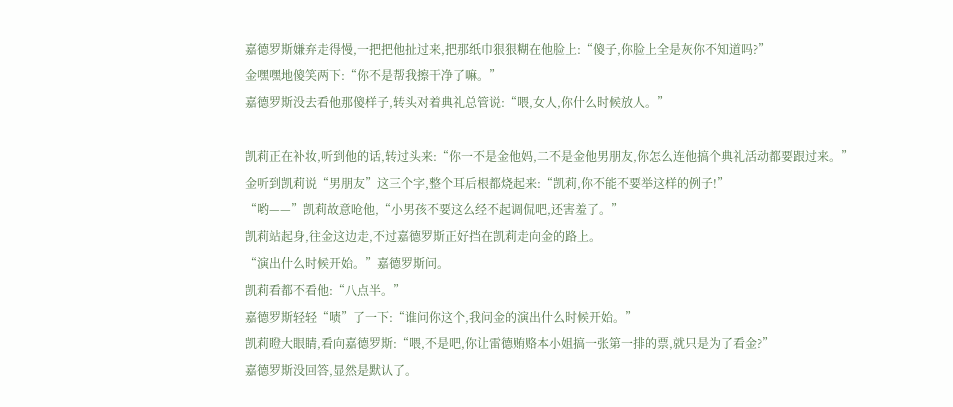嘉德罗斯嫌弃走得慢,一把把他扯过来,把那纸巾狠狠糊在他脸上:“傻子,你脸上全是灰你不知道吗?”
金嘿嘿地傻笑两下:“你不是帮我擦干净了嘛。”
嘉德罗斯没去看他那傻样子,转头对着典礼总管说:“喂,女人,你什么时候放人。”

凯莉正在补妆,听到他的话,转过头来:“你一不是金他妈,二不是金他男朋友,你怎么连他搞个典礼活动都要跟过来。”
金听到凯莉说“男朋友”这三个字,整个耳后根都烧起来:“凯莉,你不能不要举这样的例子!”
“哟——”凯莉故意呛他,“小男孩不要这么经不起调侃吧,还害羞了。”
凯莉站起身,往金这边走,不过嘉德罗斯正好挡在凯莉走向金的路上。
“演出什么时候开始。”嘉德罗斯问。
凯莉看都不看他:“八点半。”
嘉德罗斯轻轻“啧”了一下:“谁问你这个,我问金的演出什么时候开始。”
凯莉瞪大眼睛,看向嘉德罗斯:“喂,不是吧,你让雷德贿赂本小姐搞一张第一排的票,就只是为了看金?”
嘉德罗斯没回答,显然是默认了。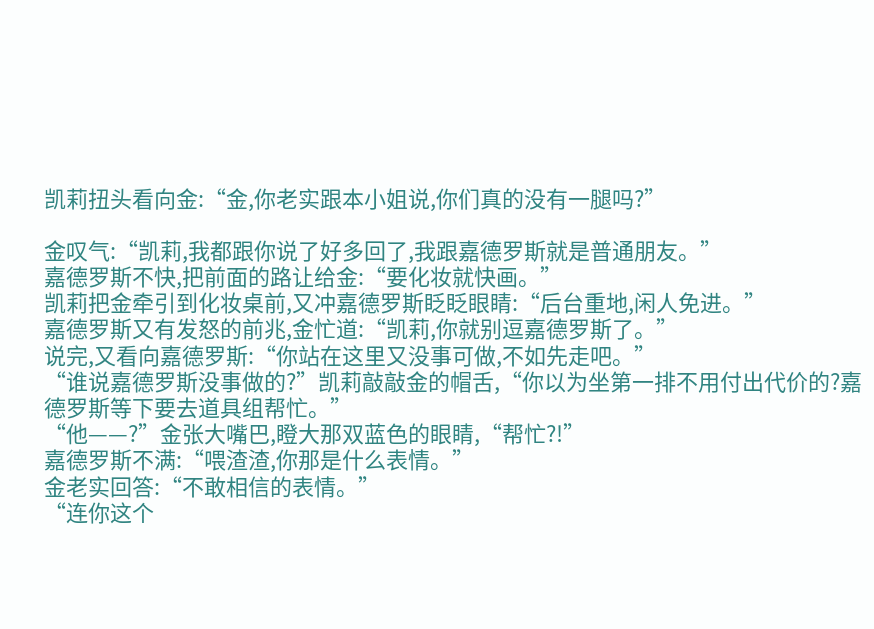凯莉扭头看向金:“金,你老实跟本小姐说,你们真的没有一腿吗?”

金叹气:“凯莉,我都跟你说了好多回了,我跟嘉德罗斯就是普通朋友。”
嘉德罗斯不快,把前面的路让给金:“要化妆就快画。”
凯莉把金牵引到化妆桌前,又冲嘉德罗斯眨眨眼睛:“后台重地,闲人免进。”
嘉德罗斯又有发怒的前兆,金忙道:“凯莉,你就别逗嘉德罗斯了。”
说完,又看向嘉德罗斯:“你站在这里又没事可做,不如先走吧。”
“谁说嘉德罗斯没事做的?”凯莉敲敲金的帽舌,“你以为坐第一排不用付出代价的?嘉德罗斯等下要去道具组帮忙。”
“他——?”金张大嘴巴,瞪大那双蓝色的眼睛,“帮忙?!”
嘉德罗斯不满:“喂渣渣,你那是什么表情。”
金老实回答:“不敢相信的表情。”
“连你这个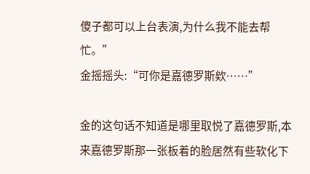傻子都可以上台表演,为什么我不能去帮忙。”
金摇摇头:“可你是嘉德罗斯欸……”

金的这句话不知道是哪里取悦了嘉德罗斯,本来嘉德罗斯那一张板着的脸居然有些软化下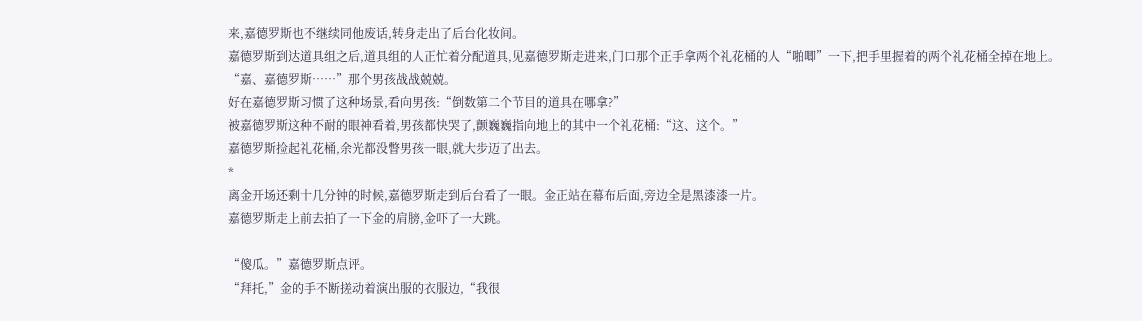来,嘉德罗斯也不继续同他废话,转身走出了后台化妆间。
嘉德罗斯到达道具组之后,道具组的人正忙着分配道具,见嘉德罗斯走进来,门口那个正手拿两个礼花桶的人“啪唧”一下,把手里握着的两个礼花桶全掉在地上。
“嘉、嘉德罗斯……”那个男孩战战兢兢。
好在嘉德罗斯习惯了这种场景,看向男孩:“倒数第二个节目的道具在哪拿?”
被嘉德罗斯这种不耐的眼神看着,男孩都快哭了,颤巍巍指向地上的其中一个礼花桶:“这、这个。”
嘉德罗斯捡起礼花桶,余光都没瞥男孩一眼,就大步迈了出去。
*
离金开场还剩十几分钟的时候,嘉德罗斯走到后台看了一眼。金正站在幕布后面,旁边全是黑漆漆一片。
嘉德罗斯走上前去拍了一下金的肩膀,金吓了一大跳。

“傻瓜。”嘉德罗斯点评。
“拜托,”金的手不断搓动着演出服的衣服边,“我很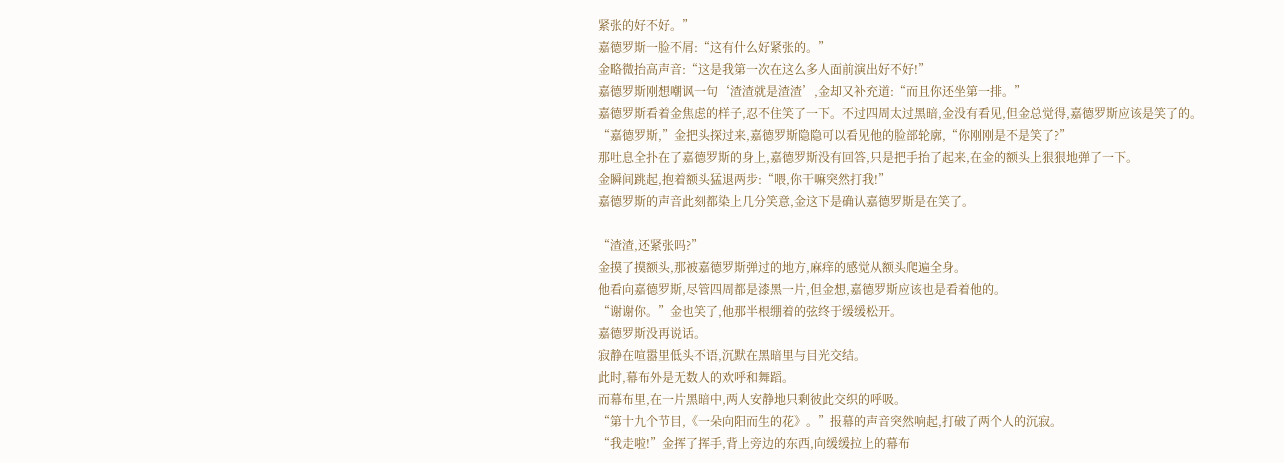紧张的好不好。”
嘉德罗斯一脸不屑:“这有什么好紧张的。”
金略微抬高声音:“这是我第一次在这么多人面前演出好不好!”
嘉德罗斯刚想嘲讽一句‘渣渣就是渣渣’,金却又补充道:“而且你还坐第一排。”
嘉德罗斯看着金焦虑的样子,忍不住笑了一下。不过四周太过黑暗,金没有看见,但金总觉得,嘉德罗斯应该是笑了的。
“嘉德罗斯,”金把头探过来,嘉德罗斯隐隐可以看见他的脸部轮廓,“你刚刚是不是笑了?”
那吐息全扑在了嘉德罗斯的身上,嘉德罗斯没有回答,只是把手抬了起来,在金的额头上狠狠地弹了一下。
金瞬间跳起,抱着额头猛退两步:“喂,你干嘛突然打我!”
嘉德罗斯的声音此刻都染上几分笑意,金这下是确认嘉德罗斯是在笑了。

“渣渣,还紧张吗?”
金摸了摸额头,那被嘉德罗斯弹过的地方,麻痒的感觉从额头爬遍全身。
他看向嘉德罗斯,尽管四周都是漆黑一片,但金想,嘉德罗斯应该也是看着他的。
“谢谢你。”金也笑了,他那半根绷着的弦终于缓缓松开。
嘉德罗斯没再说话。
寂静在喧嚣里低头不语,沉默在黑暗里与目光交结。
此时,幕布外是无数人的欢呼和舞蹈。
而幕布里,在一片黑暗中,两人安静地只剩彼此交织的呼吸。
“第十九个节目,《一朵向阳而生的花》。”报幕的声音突然响起,打破了两个人的沉寂。
“我走啦!”金挥了挥手,背上旁边的东西,向缓缓拉上的幕布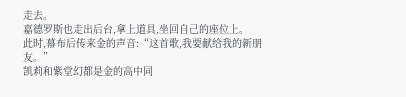走去。
嘉德罗斯也走出后台,拿上道具,坐回自己的座位上。
此时,幕布后传来金的声音:“这首歌,我要献给我的新朋友。”
凯莉和紫堂幻都是金的高中同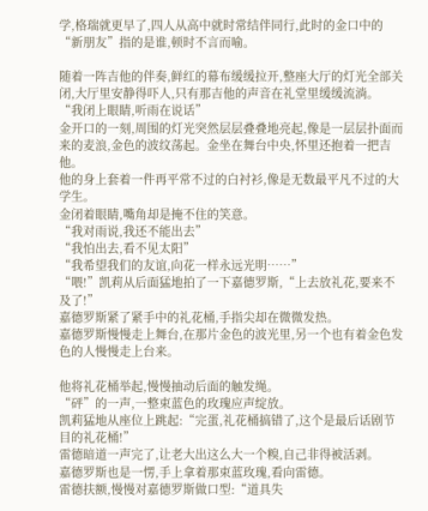学,格瑞就更早了,四人从高中就时常结伴同行,此时的金口中的“新朋友”指的是谁,顿时不言而喻。

随着一阵吉他的伴奏,鲜红的幕布缓缓拉开,整座大厅的灯光全部关闭,大厅里安静得吓人,只有那吉他的声音在礼堂里缓缓流淌。
“我闭上眼睛,听雨在说话”
金开口的一刻,周围的灯光突然层层叠叠地亮起,像是一层层扑面而来的麦浪,金色的波纹荡起。金坐在舞台中央,怀里还抱着一把吉他。
他的身上套着一件再平常不过的白衬衫,像是无数最平凡不过的大学生。
金闭着眼睛,嘴角却是掩不住的笑意。
“我对雨说,我还不能出去”
“我怕出去,看不见太阳”
“我希望我们的友谊,向花一样永远光明……”
“喂!”凯莉从后面猛地拍了一下嘉德罗斯,“上去放礼花,要来不及了!”
嘉德罗斯紧了紧手中的礼花桶,手指尖却在微微发热。
嘉德罗斯慢慢走上舞台,在那片金色的波光里,另一个也有着金色发色的人慢慢走上台来。

他将礼花桶举起,慢慢抽动后面的触发绳。
“砰”的一声,一整束蓝色的玫瑰应声绽放。
凯莉猛地从座位上跳起:“完蛋,礼花桶搞错了,这个是最后话剧节目的礼花桶!”
雷德暗道一声完了,让老大出这么大一个糗,自己非得被活剥。
嘉德罗斯也是一愣,手上拿着那束蓝玫瑰,看向雷德。
雷德扶额,慢慢对嘉德罗斯做口型:“道具失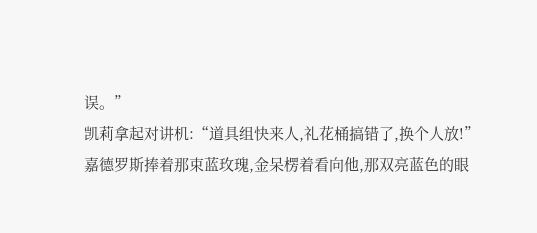误。”
凯莉拿起对讲机:“道具组快来人,礼花桶搞错了,换个人放!”
嘉德罗斯捧着那束蓝玫瑰,金呆楞着看向他,那双亮蓝色的眼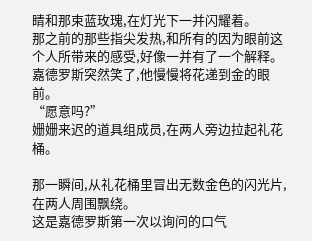睛和那束蓝玫瑰,在灯光下一并闪耀着。
那之前的那些指尖发热,和所有的因为眼前这个人所带来的感受,好像一并有了一个解释。
嘉德罗斯突然笑了,他慢慢将花递到金的眼前。
“愿意吗?”
姗姗来迟的道具组成员,在两人旁边拉起礼花桶。

那一瞬间,从礼花桶里冒出无数金色的闪光片,在两人周围飘绕。
这是嘉德罗斯第一次以询问的口气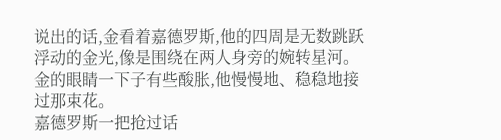说出的话,金看着嘉德罗斯,他的四周是无数跳跃浮动的金光,像是围绕在两人身旁的婉转星河。
金的眼睛一下子有些酸胀,他慢慢地、稳稳地接过那束花。
嘉德罗斯一把抢过话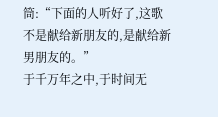筒:“下面的人听好了,这歌不是献给新朋友的,是献给新男朋友的。”
于千万年之中,于时间无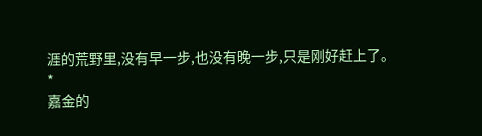涯的荒野里,没有早一步,也没有晚一步,只是刚好赶上了。
*
嘉金的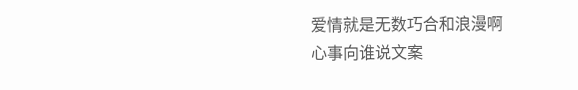爱情就是无数巧合和浪漫啊
心事向谁说文案